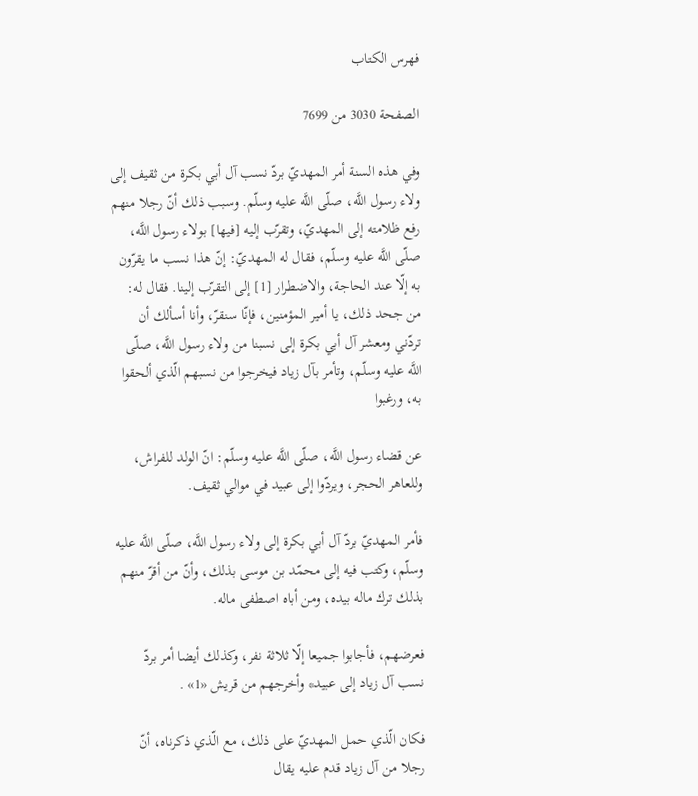فهرس الكتاب

الصفحة 3030 من 7699

وفي هذه السنة أمر المهديّ بردّ نسب آل أبي بكرة من ثقيف إلى ولاء رسول اللَّه، صلّى اللَّه عليه وسلّم. وسبب ذلك أنّ رجلا منهم رفع ظلامته إلى المهديّ، وتقرّب إليه [فيها] بولاء رسول اللَّه، صلّى اللَّه عليه وسلّم، فقال له المهديّ: إنّ هذا نسب ما يقرّون به إلّا عند الحاجة، والاضطرار [1] إلى التقرّب إلينا. فقال له: من جحد ذلك، يا أمير المؤمنين، فإنّا سنقرّ، وأنا أسألك أن تردّني ومعشر آل أبي بكرة إلى نسبنا من ولاء رسول اللَّه، صلّى اللَّه عليه وسلّم، وتأمر بآل زياد فيخرجوا من نسبهم الّذي ألحقوا به، ورغبوا

عن قضاء رسول اللَّه، صلّى اللَّه عليه وسلّم: انّ الولد للفراش، وللعاهر الحجر، ويردّوا إلى عبيد في موالي ثقيف.

فأمر المهديّ بردّ آل أبي بكرة إلى ولاء رسول اللَّه، صلّى اللَّه عليه وسلّم، وكتب فيه إلى محمّد بن موسى بذلك، وأنّ من أقرّ منهم بذلك ترك ماله بيده، ومن أباه اصطفى ماله.

فعرضهم، فأجابوا جميعا إلّا ثلاثة نفر، وكذلك أيضا أمر بردّ نسب آل زياد إلى عبيد* وأخرجهم من قريش «1» .

فكان الّذي حمل المهديّ على ذلك، مع الّذي ذكرناه، أنّ رجلا من آل زياد قدم عليه يقال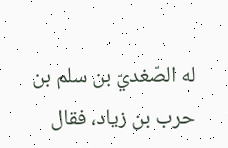له الصّغديّ بن سلم بن حرب بن زياد، فقال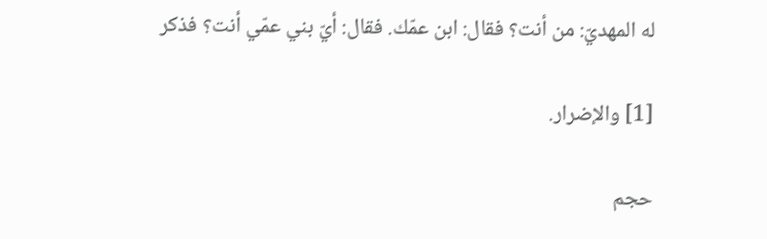له المهديّ: من أنت؟ فقال: ابن عمّك. فقال: أيّ بني عمّي أنت؟ فذكر

[1] والإضرار.

حجم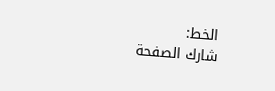الخط:
شارك الصفحة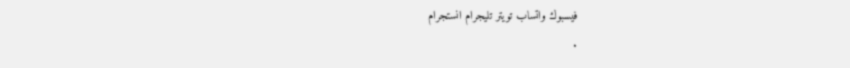فيسبوك واتساب تويتر تليجرام انستجرام
.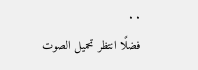. .
فضلًا انتظر تحميل الصوت